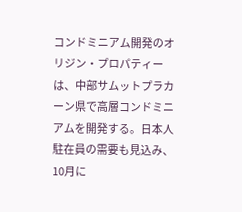コンドミニアム開発のオリジン・プロパティーは、中部サムットプラカーン県で高層コンドミニアムを開発する。日本人駐在員の需要も見込み、10月に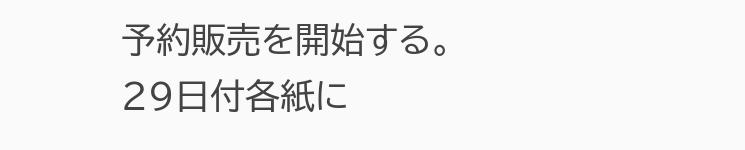予約販売を開始する。
29日付各紙に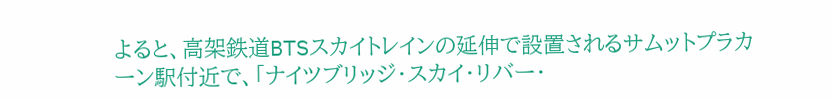よると、高架鉄道BTSスカイトレインの延伸で設置されるサムットプラカーン駅付近で、「ナイツブリッジ・スカイ・リバー・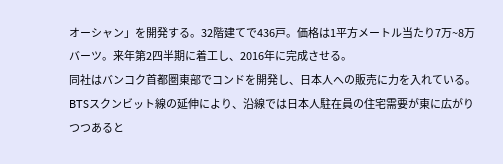オーシャン」を開発する。32階建てで436戸。価格は1平方メートル当たり7万~8万バーツ。来年第2四半期に着工し、2016年に完成させる。
同社はバンコク首都圏東部でコンドを開発し、日本人への販売に力を入れている。BTSスクンビット線の延伸により、沿線では日本人駐在員の住宅需要が東に広がりつつあると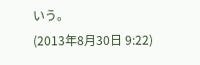いう。
(2013年8月30日 9:22)